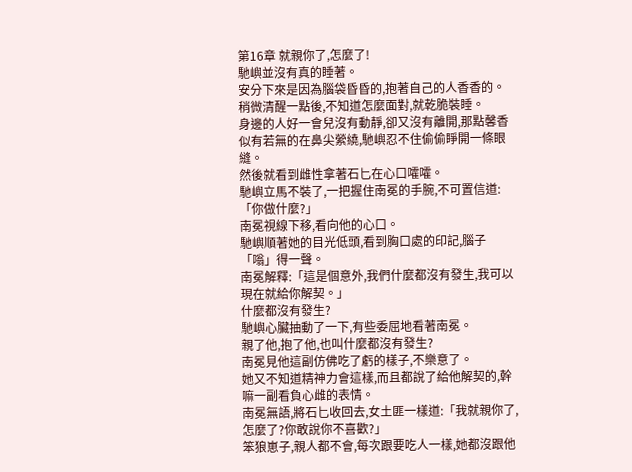第16章 就親你了,怎麼了!
馳嶼並沒有真的睡著。
安分下來是因為腦袋昏昏的,抱著自己的人香香的。
稍微清醒一點後,不知道怎麼面對,就乾脆裝睡。
身邊的人好一會兒沒有動靜,卻又沒有離開,那點馨香似有若無的在鼻尖縈繞,馳嶼忍不住偷偷睜開一條眼縫。
然後就看到雌性拿著石匕在心口嚯嚯。
馳嶼立馬不裝了,一把握住南冕的手腕,不可置信道:「你做什麼?」
南冕視線下移,看向他的心口。
馳嶼順著她的目光低頭,看到胸口處的印記,腦子「嗡」得一聲。
南冕解釋:「這是個意外,我們什麼都沒有發生,我可以現在就給你解契。」
什麼都沒有發生?
馳嶼心臟抽動了一下,有些委屈地看著南冕。
親了他,抱了他,也叫什麼都沒有發生?
南冕見他這副仿佛吃了虧的樣子,不樂意了。
她又不知道精神力會這樣,而且都說了給他解契的,幹嘛一副看負心雌的表情。
南冕無語,將石匕收回去,女土匪一樣道:「我就親你了,怎麼了?你敢說你不喜歡?」
笨狼崽子,親人都不會,每次跟要吃人一樣,她都沒跟他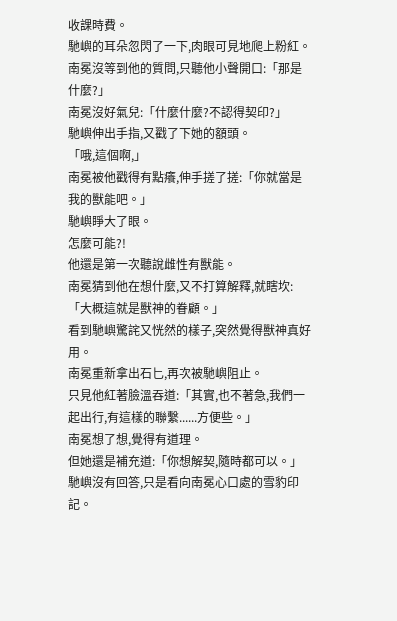收課時費。
馳嶼的耳朵忽閃了一下,肉眼可見地爬上粉紅。
南冕沒等到他的質問,只聽他小聲開口:「那是什麼?」
南冕沒好氣兒:「什麼什麼?不認得契印?」
馳嶼伸出手指,又戳了下她的額頭。
「哦,這個啊,」
南冕被他戳得有點癢,伸手搓了搓:「你就當是我的獸能吧。」
馳嶼睜大了眼。
怎麼可能?!
他還是第一次聽說雌性有獸能。
南冕猜到他在想什麼,又不打算解釋,就瞎坎:「大概這就是獸神的眷顧。」
看到馳嶼驚詫又恍然的樣子,突然覺得獸神真好用。
南冕重新拿出石匕,再次被馳嶼阻止。
只見他紅著臉溫吞道:「其實,也不著急,我們一起出行,有這樣的聯繫......方便些。」
南冕想了想,覺得有道理。
但她還是補充道:「你想解契,隨時都可以。」
馳嶼沒有回答,只是看向南冕心口處的雪豹印記。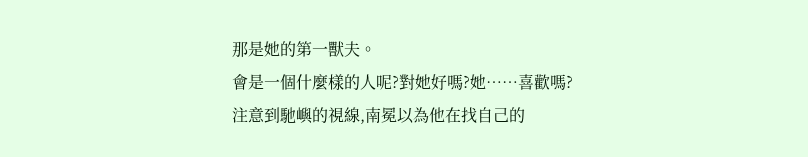那是她的第一獸夫。
會是一個什麼樣的人呢?對她好嗎?她……喜歡嗎?
注意到馳嶼的視線,南冕以為他在找自己的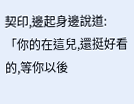契印,邊起身邊說道:
「你的在這兒,還挺好看的,等你以後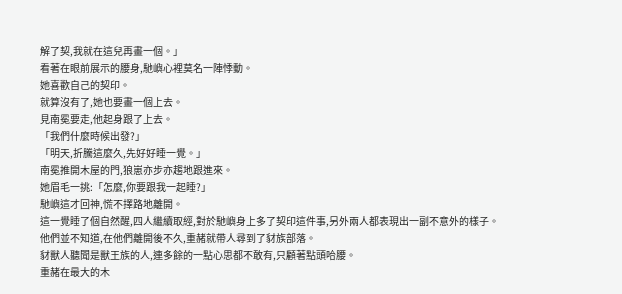解了契,我就在這兒再畫一個。」
看著在眼前展示的腰身,馳嶼心裡莫名一陣悸動。
她喜歡自己的契印。
就算沒有了,她也要畫一個上去。
見南冕要走,他起身跟了上去。
「我們什麼時候出發?」
「明天,折騰這麼久,先好好睡一覺。」
南冕推開木屋的門,狼崽亦步亦趨地跟進來。
她眉毛一挑:「怎麼,你要跟我一起睡?」
馳嶼這才回神,慌不擇路地離開。
這一覺睡了個自然醒,四人繼續取經,對於馳嶼身上多了契印這件事,另外兩人都表現出一副不意外的樣子。
他們並不知道,在他們離開後不久,重赭就帶人尋到了豺族部落。
豺獸人聽聞是獸王族的人,連多餘的一點心思都不敢有,只顧著點頭哈腰。
重赭在最大的木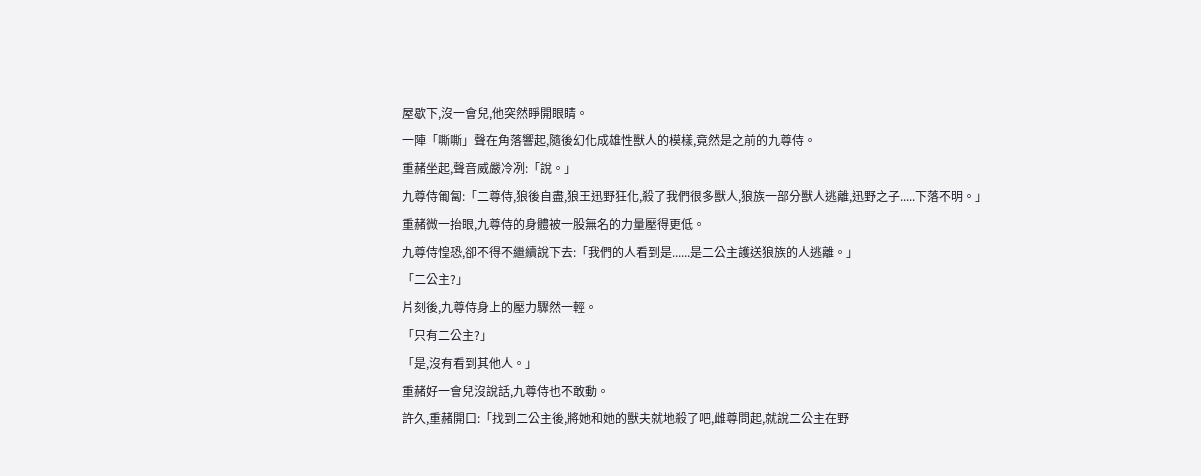屋歇下,沒一會兒,他突然睜開眼睛。
一陣「嘶嘶」聲在角落響起,隨後幻化成雄性獸人的模樣,竟然是之前的九尊侍。
重赭坐起,聲音威嚴冷冽:「說。」
九尊侍匍匐:「二尊侍,狼後自盡,狼王迅野狂化,殺了我們很多獸人,狼族一部分獸人逃離,迅野之子.....下落不明。」
重赭微一抬眼,九尊侍的身體被一股無名的力量壓得更低。
九尊侍惶恐,卻不得不繼續說下去:「我們的人看到是......是二公主護送狼族的人逃離。」
「二公主?」
片刻後,九尊侍身上的壓力驟然一輕。
「只有二公主?」
「是,沒有看到其他人。」
重赭好一會兒沒說話,九尊侍也不敢動。
許久,重赭開口:「找到二公主後,將她和她的獸夫就地殺了吧,雌尊問起,就說二公主在野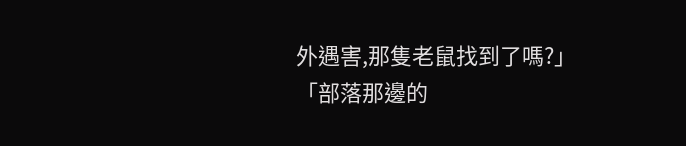外遇害,那隻老鼠找到了嗎?」
「部落那邊的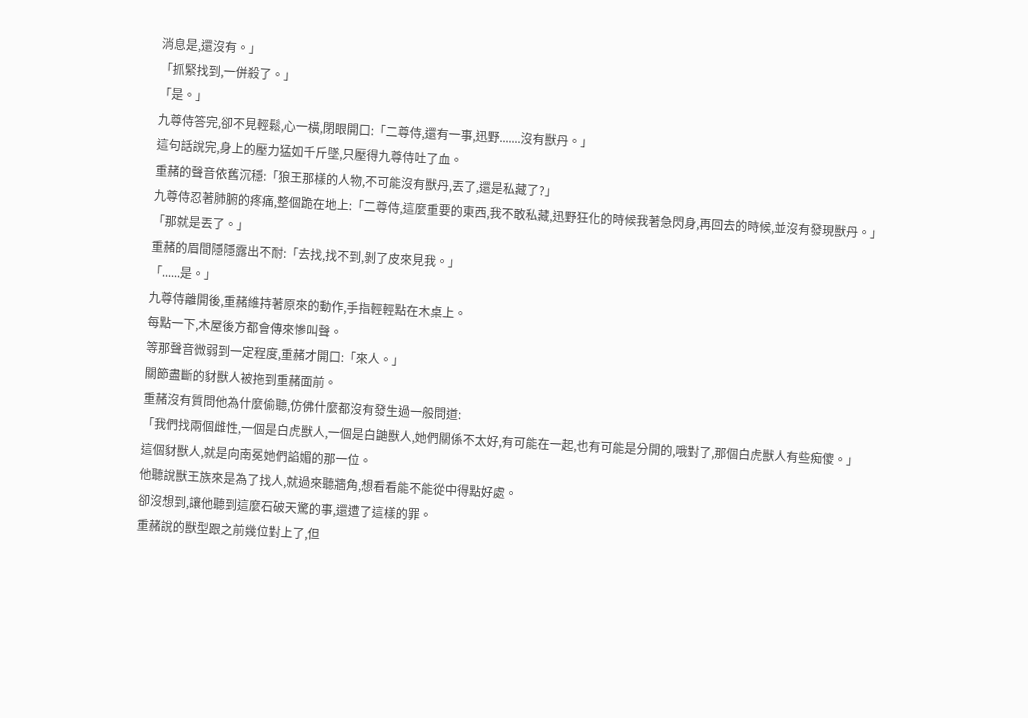消息是,還沒有。」
「抓緊找到,一併殺了。」
「是。」
九尊侍答完,卻不見輕鬆,心一橫,閉眼開口:「二尊侍,還有一事,迅野.......沒有獸丹。」
這句話說完,身上的壓力猛如千斤墜,只壓得九尊侍吐了血。
重赭的聲音依舊沉穩:「狼王那樣的人物,不可能沒有獸丹,丟了,還是私藏了?」
九尊侍忍著肺腑的疼痛,整個跪在地上:「二尊侍,這麼重要的東西,我不敢私藏,迅野狂化的時候我著急閃身,再回去的時候,並沒有發現獸丹。」
「那就是丟了。」
重赭的眉間隱隱露出不耐:「去找,找不到,剝了皮來見我。」
「......是。」
九尊侍離開後,重赭維持著原來的動作,手指輕輕點在木桌上。
每點一下,木屋後方都會傳來慘叫聲。
等那聲音微弱到一定程度,重赭才開口:「來人。」
關節盡斷的豺獸人被拖到重赭面前。
重赭沒有質問他為什麼偷聽,仿佛什麼都沒有發生過一般問道:
「我們找兩個雌性,一個是白虎獸人,一個是白鼬獸人,她們關係不太好,有可能在一起,也有可能是分開的,哦對了,那個白虎獸人有些痴傻。」
這個豺獸人,就是向南冕她們諂媚的那一位。
他聽說獸王族來是為了找人,就過來聽牆角,想看看能不能從中得點好處。
卻沒想到,讓他聽到這麼石破天驚的事,還遭了這樣的罪。
重赭說的獸型跟之前幾位對上了,但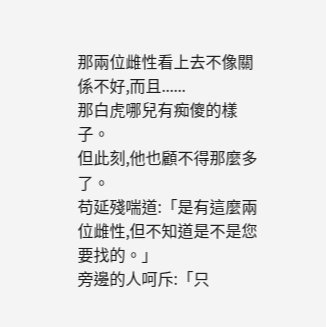那兩位雌性看上去不像關係不好,而且......
那白虎哪兒有痴傻的樣子。
但此刻,他也顧不得那麼多了。
苟延殘喘道:「是有這麼兩位雌性,但不知道是不是您要找的。」
旁邊的人呵斥:「只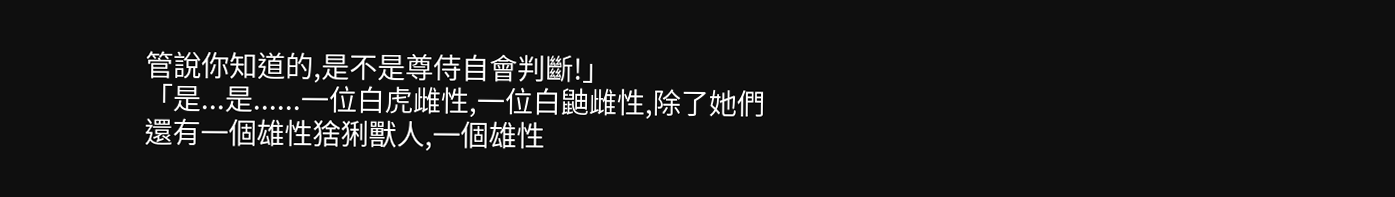管說你知道的,是不是尊侍自會判斷!」
「是...是......一位白虎雌性,一位白鼬雌性,除了她們還有一個雄性猞猁獸人,一個雄性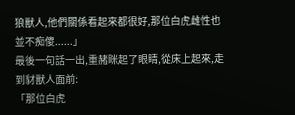狼獸人,他們關係看起來都很好,那位白虎雌性也並不痴傻......」
最後一句話一出,重赭眯起了眼睛,從床上起來,走到豺獸人面前:
「那位白虎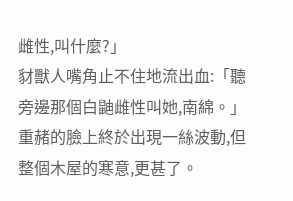雌性,叫什麼?」
豺獸人嘴角止不住地流出血:「聽旁邊那個白鼬雌性叫她,南綿。」
重赭的臉上終於出現一絲波動,但整個木屋的寒意,更甚了。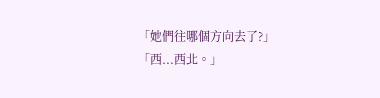「她們往哪個方向去了?」
「西...西北。」